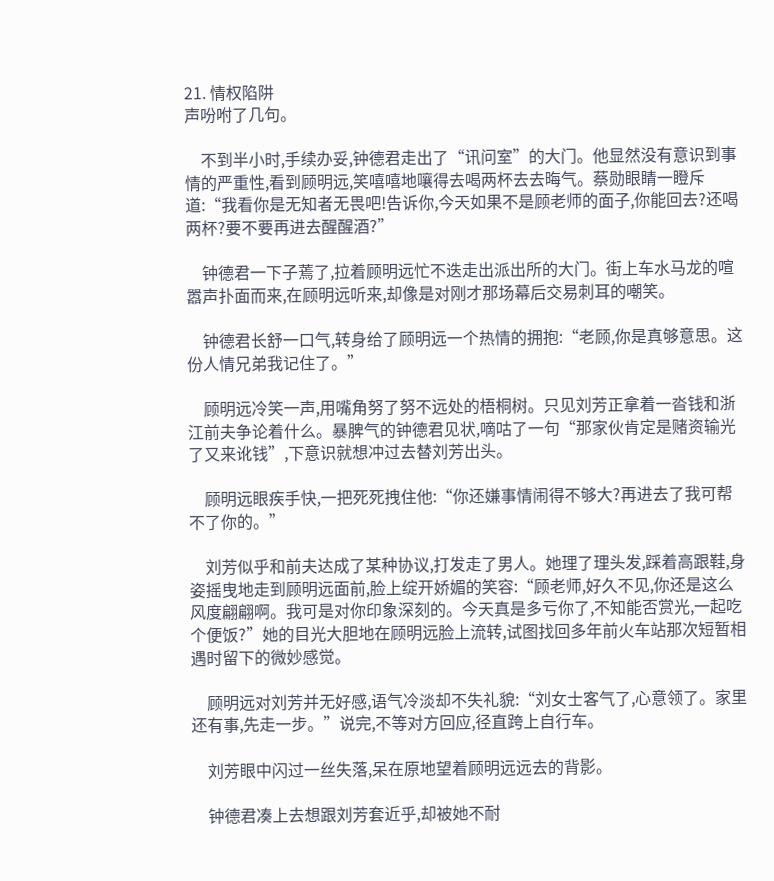21. 情权陷阱
声吩咐了几句。

    不到半小时,手续办妥,钟德君走出了“讯问室”的大门。他显然没有意识到事情的严重性,看到顾明远,笑嘻嘻地嚷得去喝两杯去去晦气。蔡勋眼睛一瞪斥道:“我看你是无知者无畏吧!告诉你,今天如果不是顾老师的面子,你能回去?还喝两杯?要不要再进去醒醒酒?”

    钟德君一下子蔫了,拉着顾明远忙不迭走出派出所的大门。街上车水马龙的喧嚣声扑面而来,在顾明远听来,却像是对刚才那场幕后交易刺耳的嘲笑。

    钟德君长舒一口气,转身给了顾明远一个热情的拥抱:“老顾,你是真够意思。这份人情兄弟我记住了。”

    顾明远冷笑一声,用嘴角努了努不远处的梧桐树。只见刘芳正拿着一沓钱和浙江前夫争论着什么。暴脾气的钟德君见状,嘀咕了一句“那家伙肯定是赌资输光了又来讹钱”,下意识就想冲过去替刘芳出头。

    顾明远眼疾手快,一把死死拽住他:“你还嫌事情闹得不够大?再进去了我可帮不了你的。”

    刘芳似乎和前夫达成了某种协议,打发走了男人。她理了理头发,踩着高跟鞋,身姿摇曳地走到顾明远面前,脸上绽开娇媚的笑容:“顾老师,好久不见,你还是这么风度翩翩啊。我可是对你印象深刻的。今天真是多亏你了,不知能否赏光,一起吃个便饭?”她的目光大胆地在顾明远脸上流转,试图找回多年前火车站那次短暂相遇时留下的微妙感觉。

    顾明远对刘芳并无好感,语气冷淡却不失礼貌:“刘女士客气了,心意领了。家里还有事,先走一步。”说完,不等对方回应,径直跨上自行车。

    刘芳眼中闪过一丝失落,呆在原地望着顾明远远去的背影。

    钟德君凑上去想跟刘芳套近乎,却被她不耐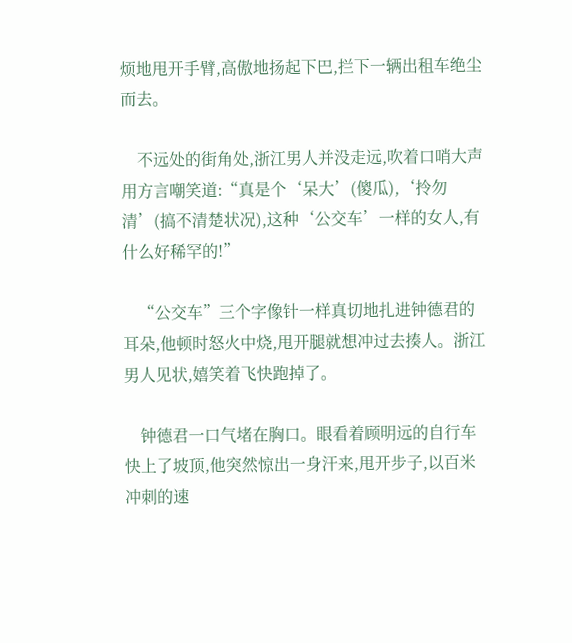烦地甩开手臂,高傲地扬起下巴,拦下一辆出租车绝尘而去。

    不远处的街角处,浙江男人并没走远,吹着口哨大声用方言嘲笑道:“真是个‘呆大’(傻瓜),‘拎勿清’(搞不清楚状况),这种‘公交车’一样的女人,有什么好稀罕的!”

    “公交车”三个字像针一样真切地扎进钟德君的耳朵,他顿时怒火中烧,甩开腿就想冲过去揍人。浙江男人见状,嬉笑着飞快跑掉了。

    钟德君一口气堵在胸口。眼看着顾明远的自行车快上了坡顶,他突然惊出一身汗来,甩开步子,以百米冲刺的速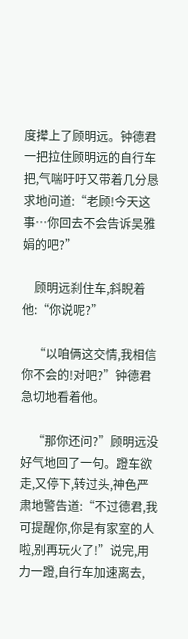度撵上了顾明远。钟德君一把拉住顾明远的自行车把,气喘吁吁又带着几分恳求地问道:“老顾!今天这事…你回去不会告诉吴雅娟的吧?”

    顾明远刹住车,斜睨着他:“你说呢?”

    “以咱俩这交情,我相信你不会的!对吧?”钟德君急切地看着他。

    “那你还问?”顾明远没好气地回了一句。蹬车欲走,又停下,转过头,神色严肃地警告道:“不过德君,我可提醒你,你是有家室的人啦,别再玩火了!”说完,用力一蹬,自行车加速离去,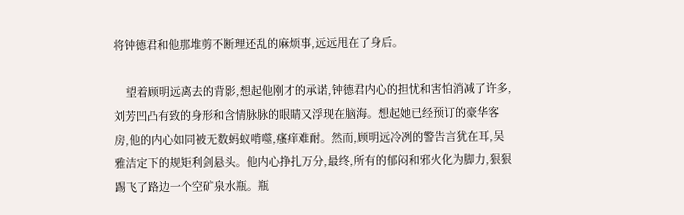将钟德君和他那堆剪不断理还乱的麻烦事,远远甩在了身后。

    望着顾明远离去的背影,想起他刚才的承诺,钟德君内心的担忧和害怕消减了许多,刘芳凹凸有致的身形和含情脉脉的眼睛又浮现在脑海。想起她已经预订的豪华客房,他的内心如同被无数蚂蚁啃噬,瘙痒难耐。然而,顾明远冷冽的警告言犹在耳,吴雅洁定下的规矩利剑悬头。他内心挣扎万分,最终,所有的郁闷和邪火化为脚力,狠狠踢飞了路边一个空矿泉水瓶。瓶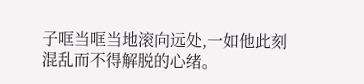子哐当哐当地滚向远处,一如他此刻混乱而不得解脱的心绪。